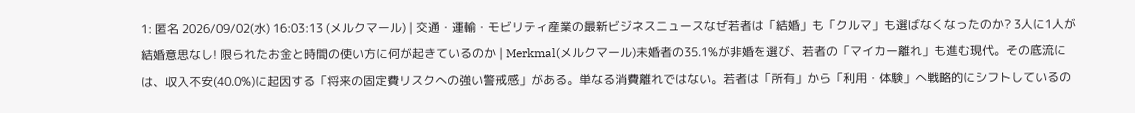1: 匿名 2026/09/02(水) 16:03:13 (メルクマール) | 交通・運輸・モビリティ産業の最新ビジネスニュースなぜ若者は「結婚」も「クルマ」も選ばなくなったのか? 3人に1人が結婚意思なし! 限られたお金と時間の使い方に何が起きているのか | Merkmal(メルクマール)未婚者の35.1%が非婚を選び、若者の「マイカー離れ」も進む現代。その底流には、収入不安(40.0%)に起因する「将来の固定費リスクへの強い警戒感」がある。単なる消費離れではない。若者は「所有」から「利用・体験」へ戦略的にシフトしているの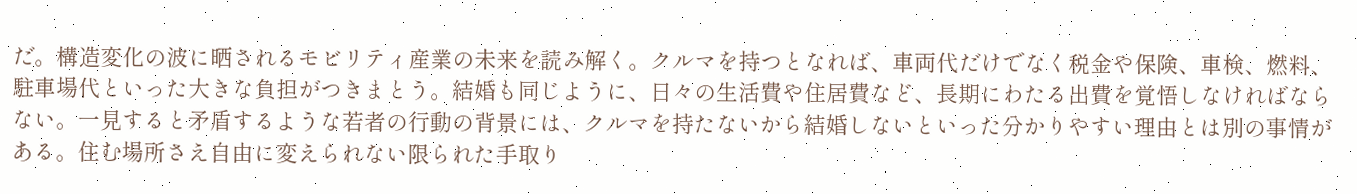だ。構造変化の波に晒されるモビリティ産業の未来を読み解く。クルマを持つとなれば、車両代だけでなく税金や保険、車検、燃料、駐車場代といった大きな負担がつきまとう。結婚も同じように、日々の生活費や住居費など、長期にわたる出費を覚悟しなければならない。一見すると矛盾するような若者の行動の背景には、クルマを持たないから結婚しないといった分かりやすい理由とは別の事情がある。住む場所さえ自由に変えられない限られた手取り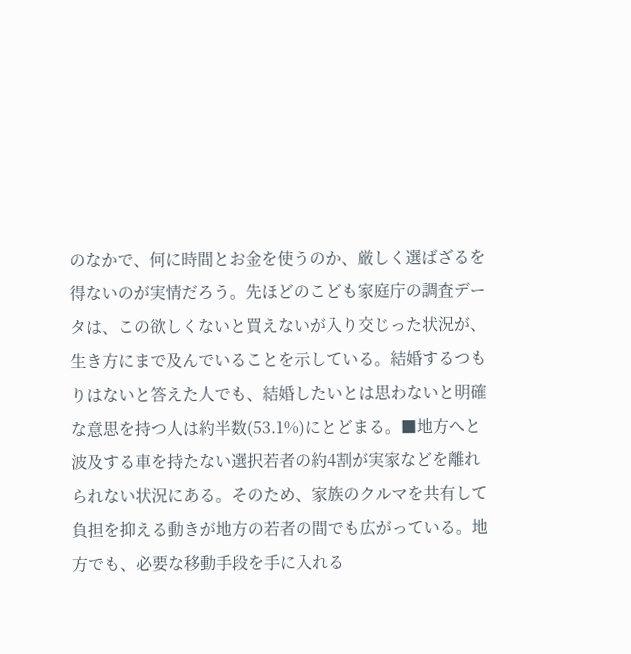のなかで、何に時間とお金を使うのか、厳しく選ばざるを得ないのが実情だろう。先ほどのこども家庭庁の調査データは、この欲しくないと買えないが入り交じった状況が、生き方にまで及んでいることを示している。結婚するつもりはないと答えた人でも、結婚したいとは思わないと明確な意思を持つ人は約半数(53.1%)にとどまる。■地方へと波及する車を持たない選択若者の約4割が実家などを離れられない状況にある。そのため、家族のクルマを共有して負担を抑える動きが地方の若者の間でも広がっている。地方でも、必要な移動手段を手に入れる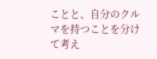ことと、自分のクルマを持つことを分けて考え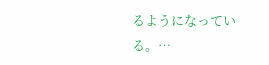るようになっている。…